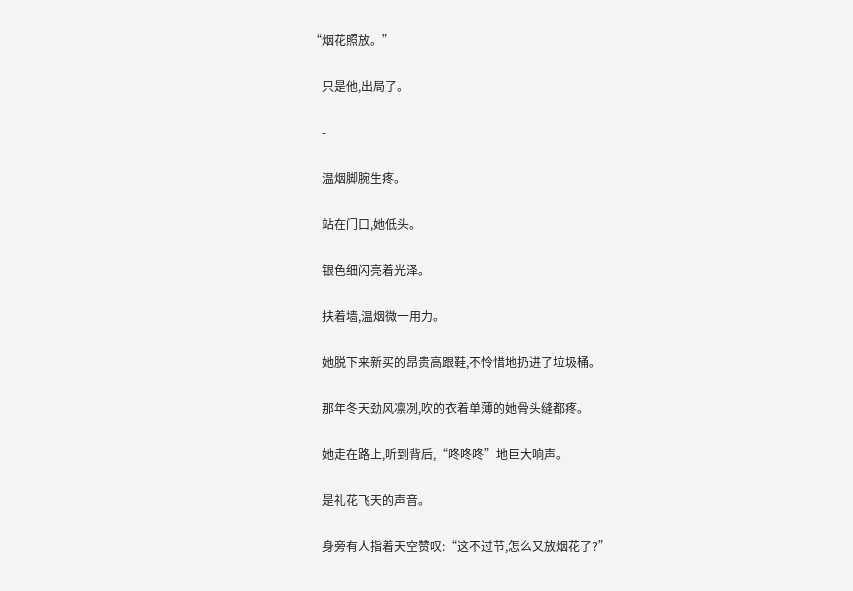“烟花照放。”

    只是他,出局了。

    -

    温烟脚腕生疼。

    站在门口,她低头。

    银色细闪亮着光泽。

    扶着墙,温烟微一用力。

    她脱下来新买的昂贵高跟鞋,不怜惜地扔进了垃圾桶。

    那年冬天劲风凛冽,吹的衣着单薄的她骨头缝都疼。

    她走在路上,听到背后,“咚咚咚”地巨大响声。

    是礼花飞天的声音。

    身旁有人指着天空赞叹:“这不过节,怎么又放烟花了?”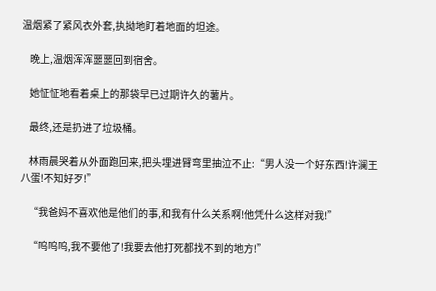温烟紧了紧风衣外套,执拗地盯着地面的坦途。

    晚上,温烟浑浑噩噩回到宿舍。

    她怔怔地看着桌上的那袋早已过期许久的薯片。

    最终,还是扔进了垃圾桶。

    林雨晨哭着从外面跑回来,把头埋进臂弯里抽泣不止:“男人没一个好东西!许澜王八蛋!不知好歹!”

    “我爸妈不喜欢他是他们的事,和我有什么关系啊!他凭什么这样对我!”

    “呜呜呜,我不要他了!我要去他打死都找不到的地方!”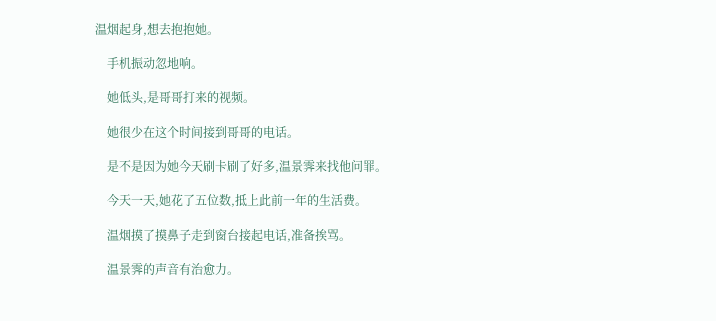温烟起身,想去抱抱她。

    手机振动忽地响。

    她低头,是哥哥打来的视频。

    她很少在这个时间接到哥哥的电话。

    是不是因为她今天刷卡刷了好多,温景霁来找他问罪。

    今天一天,她花了五位数,抵上此前一年的生活费。

    温烟摸了摸鼻子走到窗台接起电话,准备挨骂。

    温景霁的声音有治愈力。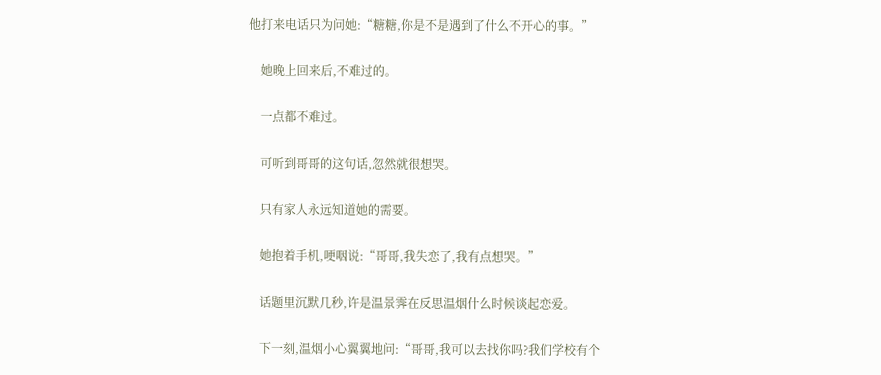他打来电话只为问她:“糖糖,你是不是遇到了什么不开心的事。”

    她晚上回来后,不难过的。

    一点都不难过。

    可听到哥哥的这句话,忽然就很想哭。

    只有家人永远知道她的需要。

    她抱着手机,哽咽说:“哥哥,我失恋了,我有点想哭。”

    话题里沉默几秒,许是温景霁在反思温烟什么时候谈起恋爱。

    下一刻,温烟小心翼翼地问:“哥哥,我可以去找你吗?我们学校有个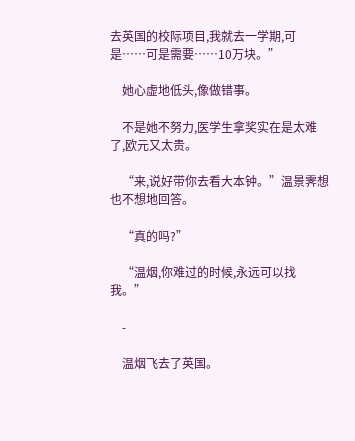去英国的校际项目,我就去一学期,可是……可是需要……10万块。”

    她心虚地低头,像做错事。

    不是她不努力,医学生拿奖实在是太难了,欧元又太贵。

    “来,说好带你去看大本钟。”温景霁想也不想地回答。

    “真的吗?”

    “温烟,你难过的时候,永远可以找我。”

    -

    温烟飞去了英国。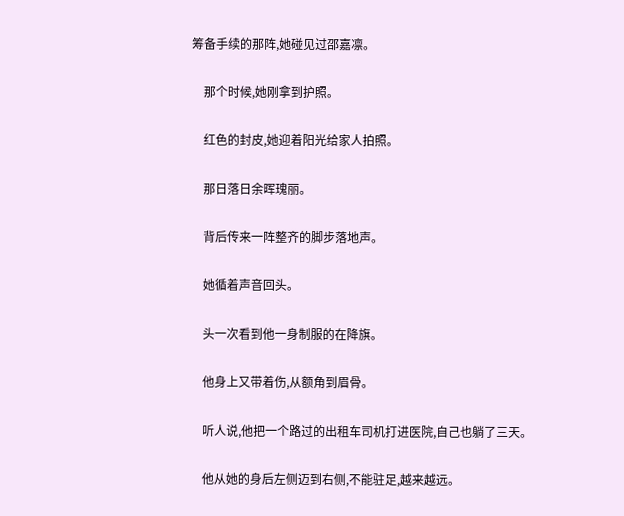筹备手续的那阵,她碰见过邵嘉凛。

    那个时候,她刚拿到护照。

    红色的封皮,她迎着阳光给家人拍照。

    那日落日余晖瑰丽。

    背后传来一阵整齐的脚步落地声。

    她循着声音回头。

    头一次看到他一身制服的在降旗。

    他身上又带着伤,从额角到眉骨。

    听人说,他把一个路过的出租车司机打进医院,自己也躺了三天。

    他从她的身后左侧迈到右侧,不能驻足,越来越远。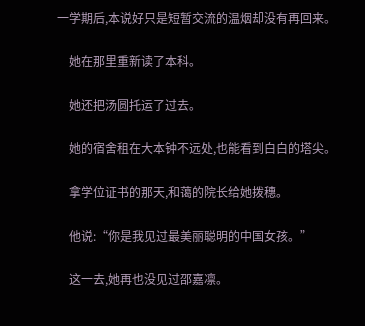一学期后,本说好只是短暂交流的温烟却没有再回来。

    她在那里重新读了本科。

    她还把汤圆托运了过去。

    她的宿舍租在大本钟不远处,也能看到白白的塔尖。

    拿学位证书的那天,和蔼的院长给她拨穗。

    他说:“你是我见过最美丽聪明的中国女孩。”

    这一去,她再也没见过邵嘉凛。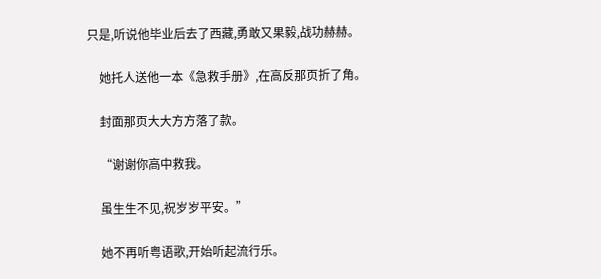只是,听说他毕业后去了西藏,勇敢又果毅,战功赫赫。

    她托人送他一本《急救手册》,在高反那页折了角。

    封面那页大大方方落了款。

    “谢谢你高中救我。

    虽生生不见,祝岁岁平安。”

    她不再听粤语歌,开始听起流行乐。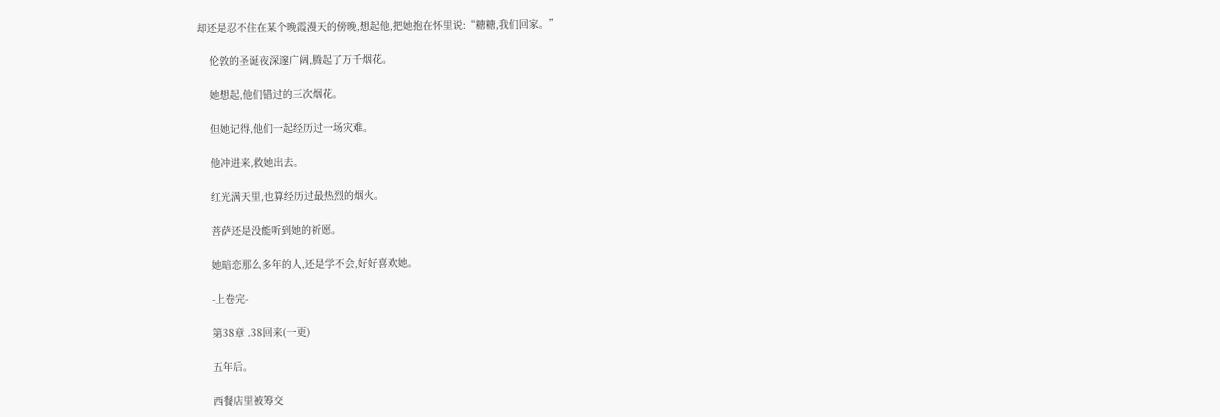却还是忍不住在某个晚霞漫天的傍晚,想起他,把她抱在怀里说:“糖糖,我们回家。”

    伦敦的圣诞夜深邃广阔,腾起了万千烟花。

    她想起,他们错过的三次烟花。

    但她记得,他们一起经历过一场灾难。

    他冲进来,救她出去。

    红光满天里,也算经历过最热烈的烟火。

    菩萨还是没能听到她的祈愿。

    她暗恋那么多年的人,还是学不会,好好喜欢她。

    -上卷完-

    第38章 .38回来(一更)

    五年后。

    西餐店里被筹交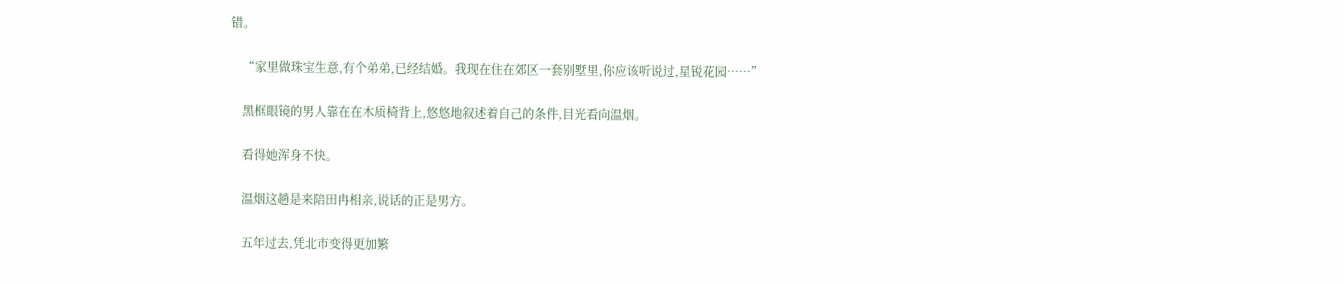错。

    “家里做珠宝生意,有个弟弟,已经结婚。我现在住在郊区一套别墅里,你应该听说过,星锐花园……”

    黑框眼镜的男人靠在在木质椅背上,悠悠地叙述着自己的条件,目光看向温烟。

    看得她浑身不快。

    温烟这趟是来陪田冉相亲,说话的正是男方。

    五年过去,凭北市变得更加繁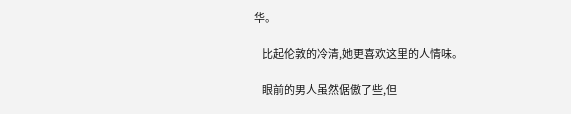华。

    比起伦敦的冷清,她更喜欢这里的人情味。

    眼前的男人虽然倨傲了些,但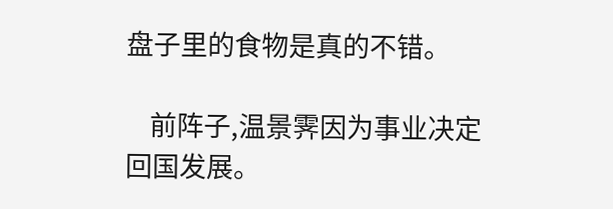盘子里的食物是真的不错。

    前阵子,温景霁因为事业决定回国发展。